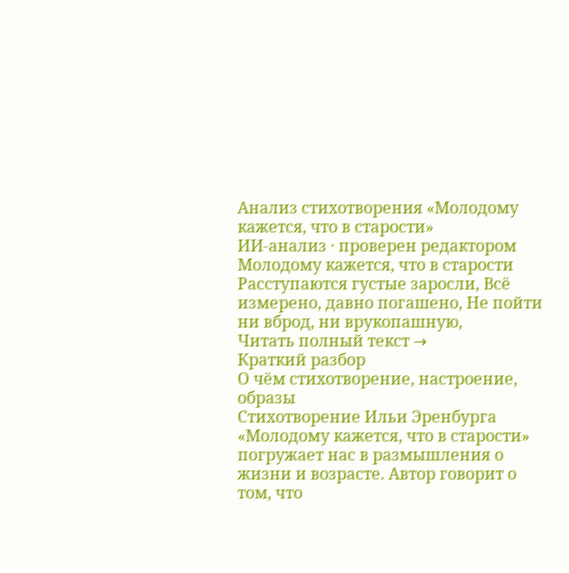Анализ стихотворения «Молодому кажется, что в старости»
ИИ-анализ · проверен редактором
Молодому кажется, что в старости Расступаются густые заросли, Всё измерено, давно погашено, Не пойти ни вброд, ни врукопашную,
Читать полный текст →
Краткий разбор
О чём стихотворение, настроение, образы
Стихотворение Ильи Эренбурга «Молодому кажется, что в старости» погружает нас в размышления о жизни и возрасте. Автор говорит о том, что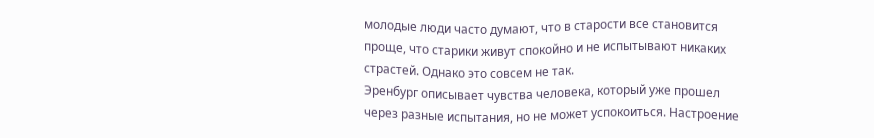молодые люди часто думают, что в старости все становится проще, что старики живут спокойно и не испытывают никаких страстей. Однако это совсем не так.
Эренбург описывает чувства человека, который уже прошел через разные испытания, но не может успокоиться. Настроение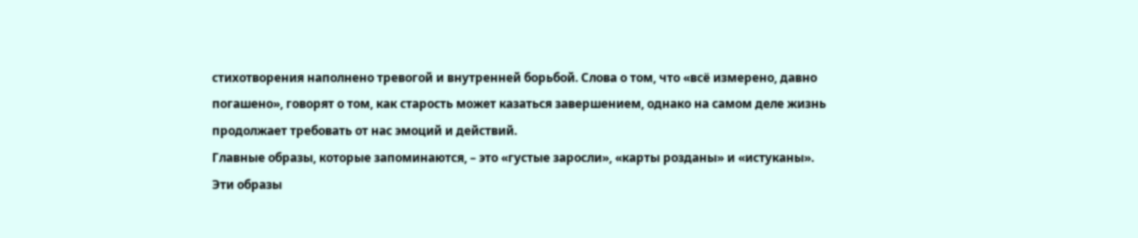стихотворения наполнено тревогой и внутренней борьбой. Слова о том, что «всё измерено, давно погашено», говорят о том, как старость может казаться завершением, однако на самом деле жизнь продолжает требовать от нас эмоций и действий.
Главные образы, которые запоминаются, – это «густые заросли», «карты розданы» и «истуканы». Эти образы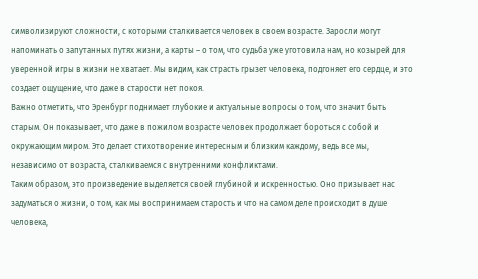символизируют сложности, с которыми сталкивается человек в своем возрасте. Заросли могут напоминать о запутанных путях жизни, а карты – о том, что судьба уже уготовила нам, но козырей для уверенной игры в жизни не хватает. Мы видим, как страсть грызет человека, подгоняет его сердце, и это создает ощущение, что даже в старости нет покоя.
Важно отметить, что Эренбург поднимает глубокие и актуальные вопросы о том, что значит быть старым. Он показывает, что даже в пожилом возрасте человек продолжает бороться с собой и окружающим миром. Это делает стихотворение интересным и близким каждому, ведь все мы, независимо от возраста, сталкиваемся с внутренними конфликтами.
Таким образом, это произведение выделяется своей глубиной и искренностью. Оно призывает нас задуматься о жизни, о том, как мы воспринимаем старость и что на самом деле происходит в душе человека,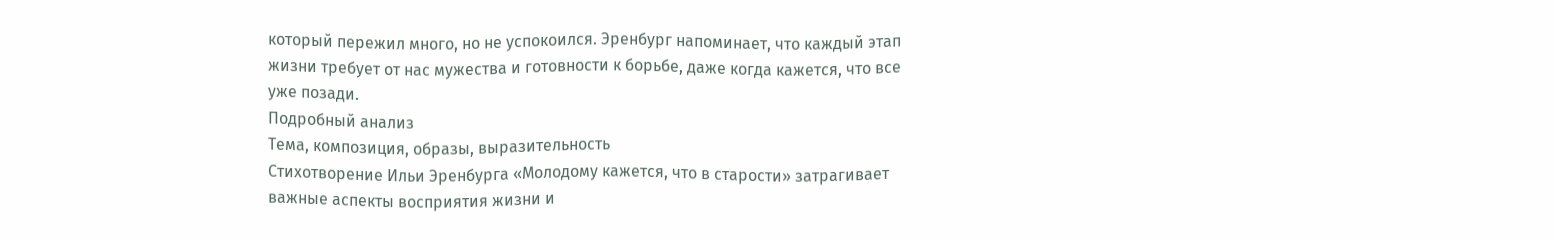который пережил много, но не успокоился. Эренбург напоминает, что каждый этап жизни требует от нас мужества и готовности к борьбе, даже когда кажется, что все уже позади.
Подробный анализ
Тема, композиция, образы, выразительность
Стихотворение Ильи Эренбурга «Молодому кажется, что в старости» затрагивает важные аспекты восприятия жизни и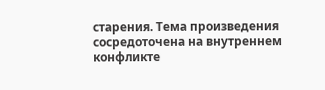старения. Тема произведения сосредоточена на внутреннем конфликте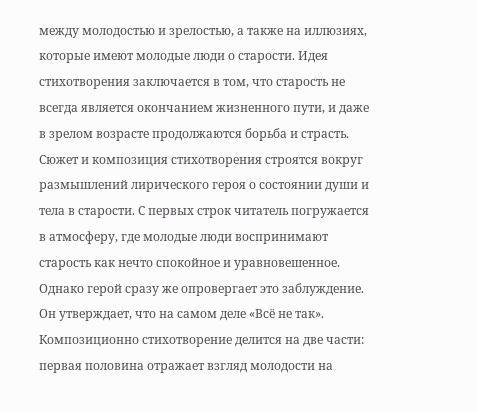между молодостью и зрелостью, а также на иллюзиях, которые имеют молодые люди о старости. Идея стихотворения заключается в том, что старость не всегда является окончанием жизненного пути, и даже в зрелом возрасте продолжаются борьба и страсть.
Сюжет и композиция стихотворения строятся вокруг размышлений лирического героя о состоянии души и тела в старости. С первых строк читатель погружается в атмосферу, где молодые люди воспринимают старость как нечто спокойное и уравновешенное. Однако герой сразу же опровергает это заблуждение. Он утверждает, что на самом деле «Всё не так». Композиционно стихотворение делится на две части: первая половина отражает взгляд молодости на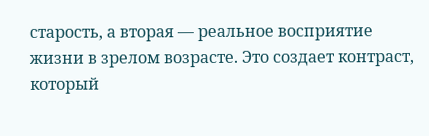старость, а вторая — реальное восприятие жизни в зрелом возрасте. Это создает контраст, который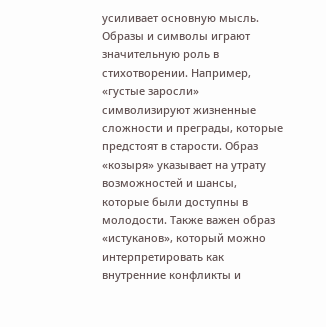усиливает основную мысль.
Образы и символы играют значительную роль в стихотворении. Например, «густые заросли» символизируют жизненные сложности и преграды, которые предстоят в старости. Образ «козыря» указывает на утрату возможностей и шансы, которые были доступны в молодости. Также важен образ «истуканов», который можно интерпретировать как внутренние конфликты и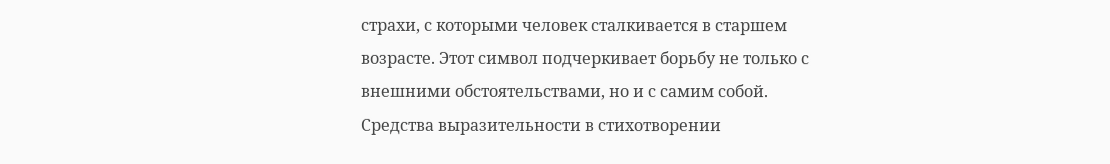страхи, с которыми человек сталкивается в старшем возрасте. Этот символ подчеркивает борьбу не только с внешними обстоятельствами, но и с самим собой.
Средства выразительности в стихотворении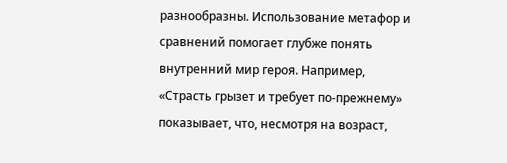разнообразны. Использование метафор и сравнений помогает глубже понять внутренний мир героя. Например, «Страсть грызет и требует по-прежнему» показывает, что, несмотря на возраст,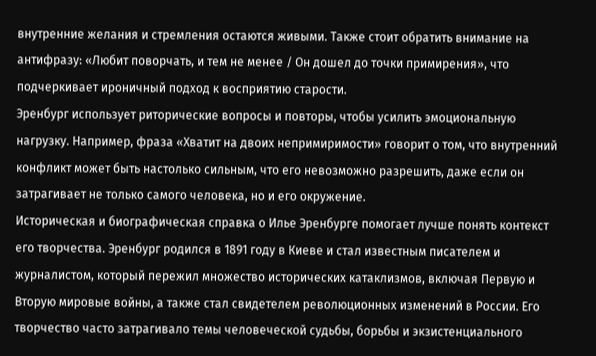внутренние желания и стремления остаются живыми. Также стоит обратить внимание на антифразу: «Любит поворчать, и тем не менее / Он дошел до точки примирения», что подчеркивает ироничный подход к восприятию старости.
Эренбург использует риторические вопросы и повторы, чтобы усилить эмоциональную нагрузку. Например, фраза «Хватит на двоих непримиримости» говорит о том, что внутренний конфликт может быть настолько сильным, что его невозможно разрешить, даже если он затрагивает не только самого человека, но и его окружение.
Историческая и биографическая справка о Илье Эренбурге помогает лучше понять контекст его творчества. Эренбург родился в 1891 году в Киеве и стал известным писателем и журналистом, который пережил множество исторических катаклизмов, включая Первую и Вторую мировые войны, а также стал свидетелем революционных изменений в России. Его творчество часто затрагивало темы человеческой судьбы, борьбы и экзистенциального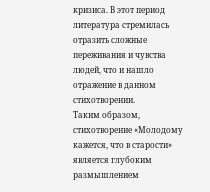кризиса. В этот период литература стремилась отразить сложные переживания и чувства людей, что и нашло отражение в данном стихотворении.
Таким образом, стихотворение «Молодому кажется, что в старости» является глубоким размышлением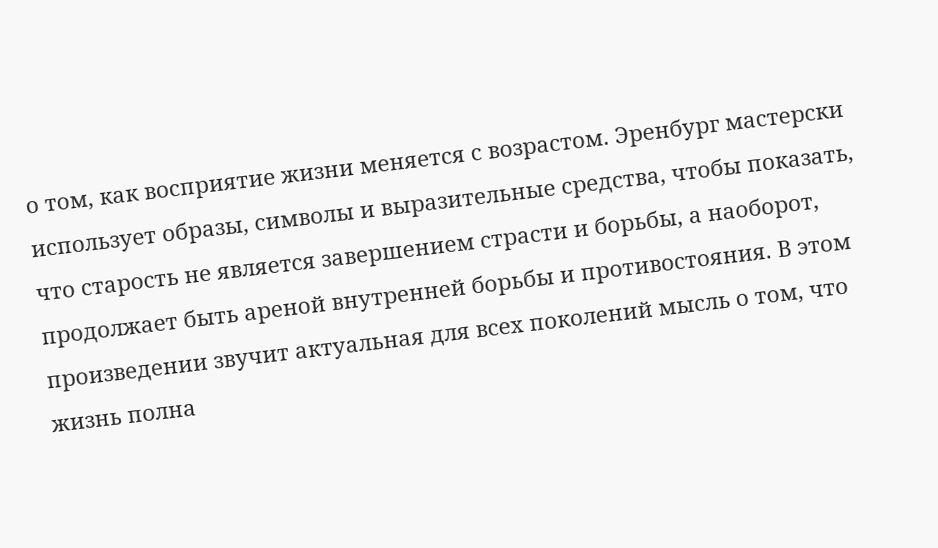о том, как восприятие жизни меняется с возрастом. Эренбург мастерски использует образы, символы и выразительные средства, чтобы показать, что старость не является завершением страсти и борьбы, а наоборот, продолжает быть ареной внутренней борьбы и противостояния. В этом произведении звучит актуальная для всех поколений мысль о том, что жизнь полна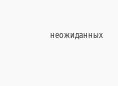неожиданных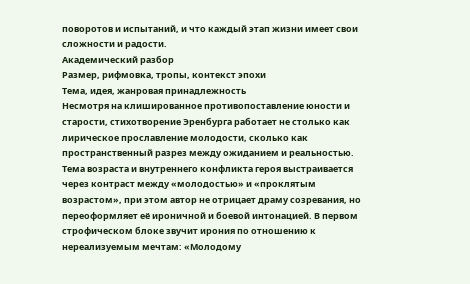поворотов и испытаний, и что каждый этап жизни имеет свои сложности и радости.
Академический разбор
Размер, рифмовка, тропы, контекст эпохи
Тема, идея, жанровая принадлежность
Несмотря на клишированное противопоставление юности и старости, стихотворение Эренбурга работает не столько как лирическое прославление молодости, сколько как пространственный разрез между ожиданием и реальностью. Тема возраста и внутреннего конфликта героя выстраивается через контраст между «молодостью» и «проклятым возрастом», при этом автор не отрицает драму созревания, но переоформляет её ироничной и боевой интонацией. В первом строфическом блоке звучит ирония по отношению к нереализуемым мечтам: «Молодому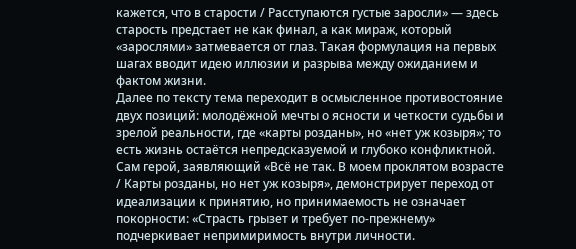кажется, что в старости / Расступаются густые заросли» — здесь старость предстает не как финал, а как мираж, который «зарослями» затмевается от глаз. Такая формулация на первых шагах вводит идею иллюзии и разрыва между ожиданием и фактом жизни.
Далее по тексту тема переходит в осмысленное противостояние двух позиций: молодёжной мечты о ясности и четкости судьбы и зрелой реальности, где «карты розданы», но «нет уж козыря»; то есть жизнь остаётся непредсказуемой и глубоко конфликтной. Сам герой, заявляющий «Всё не так. В моем проклятом возрасте / Карты розданы, но нет уж козыря», демонстрирует переход от идеализации к принятию, но принимаемость не означает покорности: «Страсть грызет и требует по-прежнему» подчеркивает непримиримость внутри личности.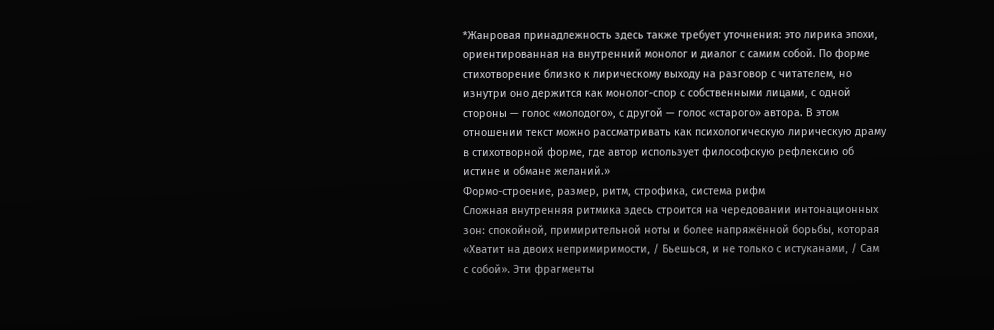*Жанровая принадлежность здесь также требует уточнения: это лирика эпохи, ориентированная на внутренний монолог и диалог с самим собой. По форме стихотворение близко к лирическому выходу на разговор с читателем, но изнутри оно держится как монолог-спор с собственными лицами, с одной стороны — голос «молодого», с другой — голос «старого» автора. В этом отношении текст можно рассматривать как психологическую лирическую драму в стихотворной форме, где автор использует философскую рефлексию об истине и обмане желаний.»
Формо-строение, размер, ритм, строфика, система рифм
Сложная внутренняя ритмика здесь строится на чередовании интонационных зон: спокойной, примирительной ноты и более напряжённой борьбы, которая «Хватит на двоих непримиримости, / Бьешься, и не только с истуканами, / Сам с собой». Эти фрагменты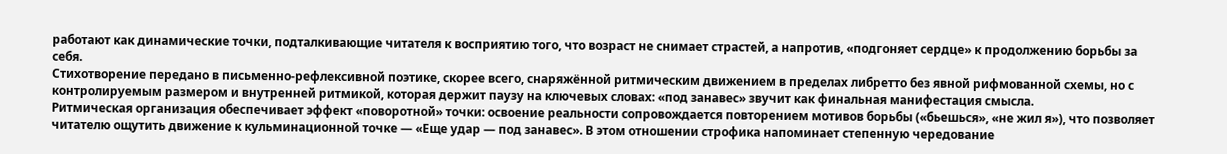работают как динамические точки, подталкивающие читателя к восприятию того, что возраст не снимает страстей, а напротив, «подгоняет сердце» к продолжению борьбы за себя.
Стихотворение передано в письменно-рефлексивной поэтике, скорее всего, снаряжённой ритмическим движением в пределах либретто без явной рифмованной схемы, но с контролируемым размером и внутренней ритмикой, которая держит паузу на ключевых словах: «под занавес» звучит как финальная манифестация смысла.
Ритмическая организация обеспечивает эффект «поворотной» точки: освоение реальности сопровождается повторением мотивов борьбы («бьешься», «не жил я»), что позволяет читателю ощутить движение к кульминационной точке — «Еще удар — под занавес». В этом отношении строфика напоминает степенную чередование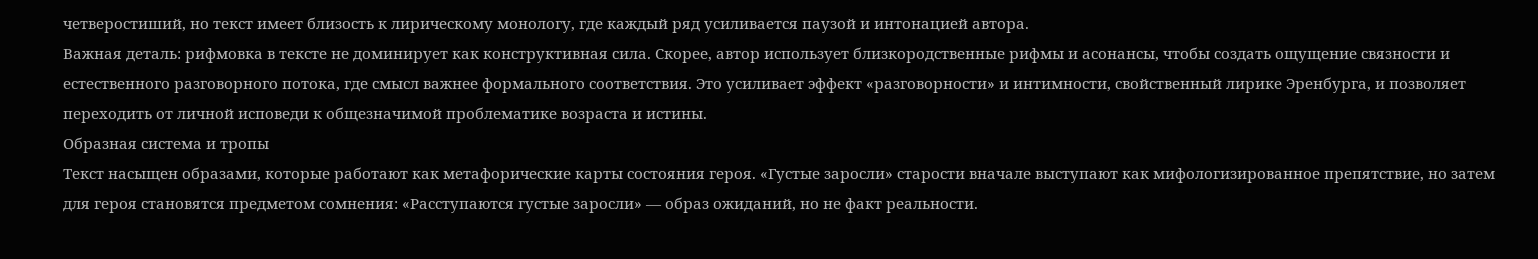четверостиший, но текст имеет близость к лирическому монологу, где каждый ряд усиливается паузой и интонацией автора.
Важная деталь: рифмовка в тексте не доминирует как конструктивная сила. Скорее, автор использует близкородственные рифмы и асонансы, чтобы создать ощущение связности и естественного разговорного потока, где смысл важнее формального соответствия. Это усиливает эффект «разговорности» и интимности, свойственный лирике Эренбурга, и позволяет переходить от личной исповеди к общезначимой проблематике возраста и истины.
Образная система и тропы
Текст насыщен образами, которые работают как метафорические карты состояния героя. «Густые заросли» старости вначале выступают как мифологизированное препятствие, но затем для героя становятся предметом сомнения: «Расступаются густые заросли» — образ ожиданий, но не факт реальности.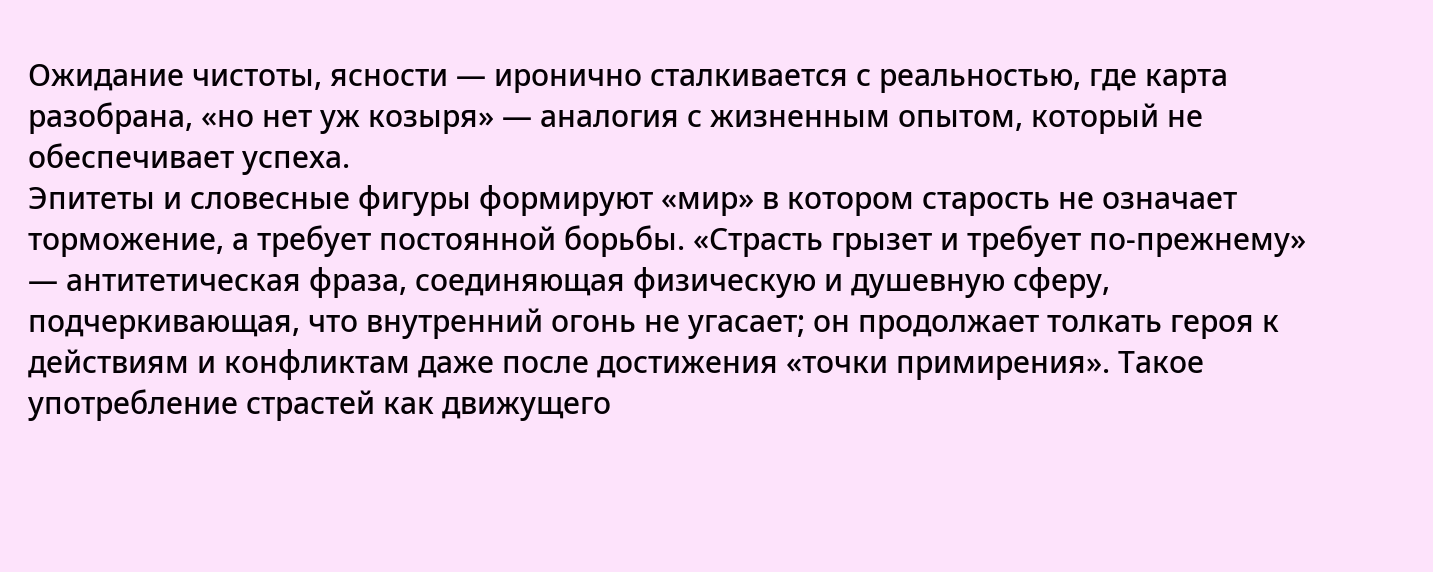Ожидание чистоты, ясности — иронично сталкивается с реальностью, где карта разобрана, «но нет уж козыря» — аналогия с жизненным опытом, который не обеспечивает успеха.
Эпитеты и словесные фигуры формируют «мир» в котором старость не означает торможение, а требует постоянной борьбы. «Страсть грызет и требует по-прежнему» — антитетическая фраза, соединяющая физическую и душевную сферу, подчеркивающая, что внутренний огонь не угасает; он продолжает толкать героя к действиям и конфликтам даже после достижения «точки примирения». Такое употребление страстей как движущего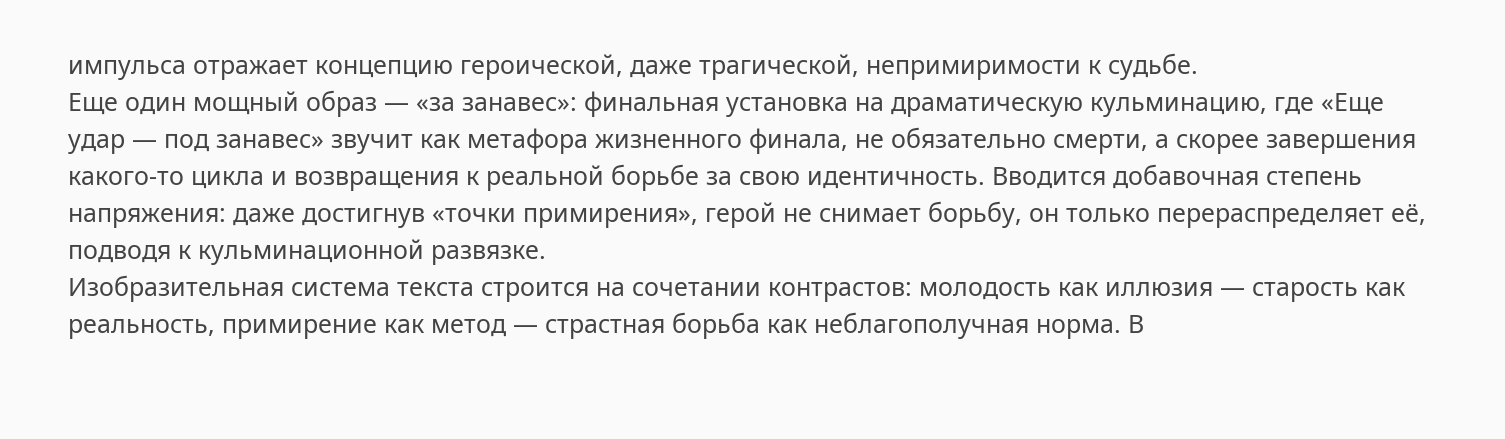импульса отражает концепцию героической, даже трагической, непримиримости к судьбе.
Еще один мощный образ — «за занавес»: финальная установка на драматическую кульминацию, где «Еще удар — под занавес» звучит как метафора жизненного финала, не обязательно смерти, а скорее завершения какого-то цикла и возвращения к реальной борьбе за свою идентичность. Вводится добавочная степень напряжения: даже достигнув «точки примирения», герой не снимает борьбу, он только перераспределяет её, подводя к кульминационной развязке.
Изобразительная система текста строится на сочетании контрастов: молодость как иллюзия — старость как реальность, примирение как метод — страстная борьба как неблагополучная норма. В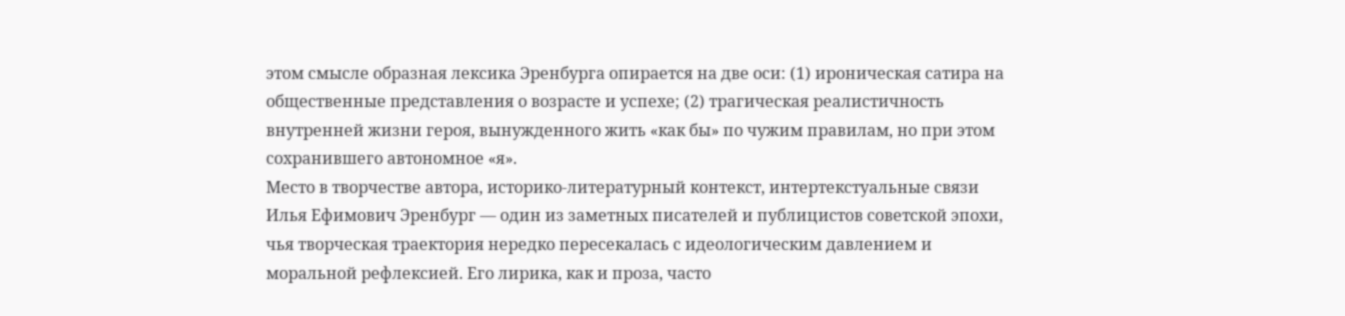этом смысле образная лексика Эренбурга опирается на две оси: (1) ироническая сатира на общественные представления о возрасте и успехе; (2) трагическая реалистичность внутренней жизни героя, вынужденного жить «как бы» по чужим правилам, но при этом сохранившего автономное «я».
Место в творчестве автора, историко-литературный контекст, интертекстуальные связи
Илья Ефимович Эренбург — один из заметных писателей и публицистов советской эпохи, чья творческая траектория нередко пересекалась с идеологическим давлением и моральной рефлексией. Его лирика, как и проза, часто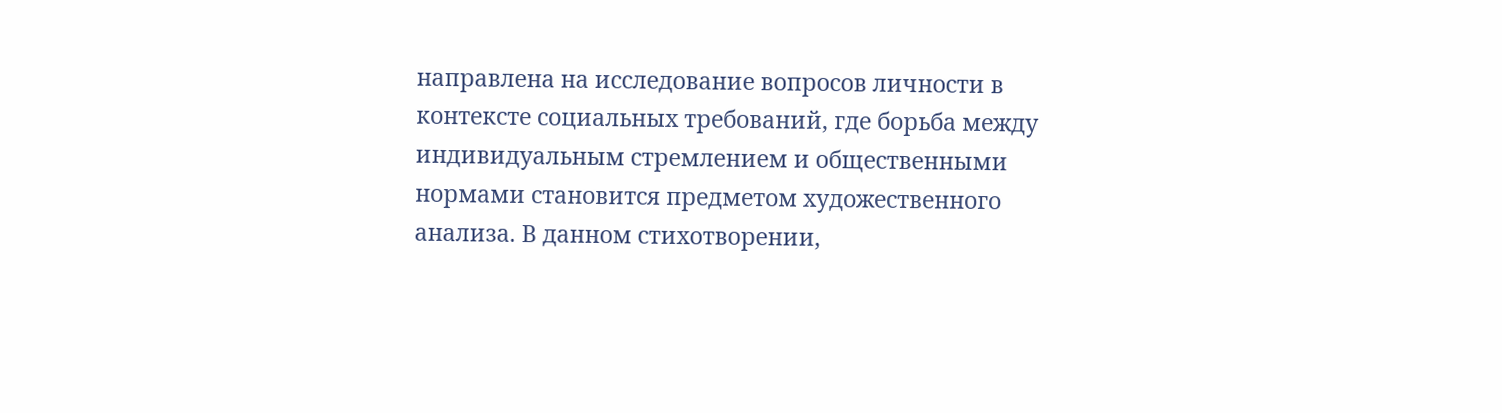направлена на исследование вопросов личности в контексте социальных требований, где борьба между индивидуальным стремлением и общественными нормами становится предметом художественного анализа. В данном стихотворении,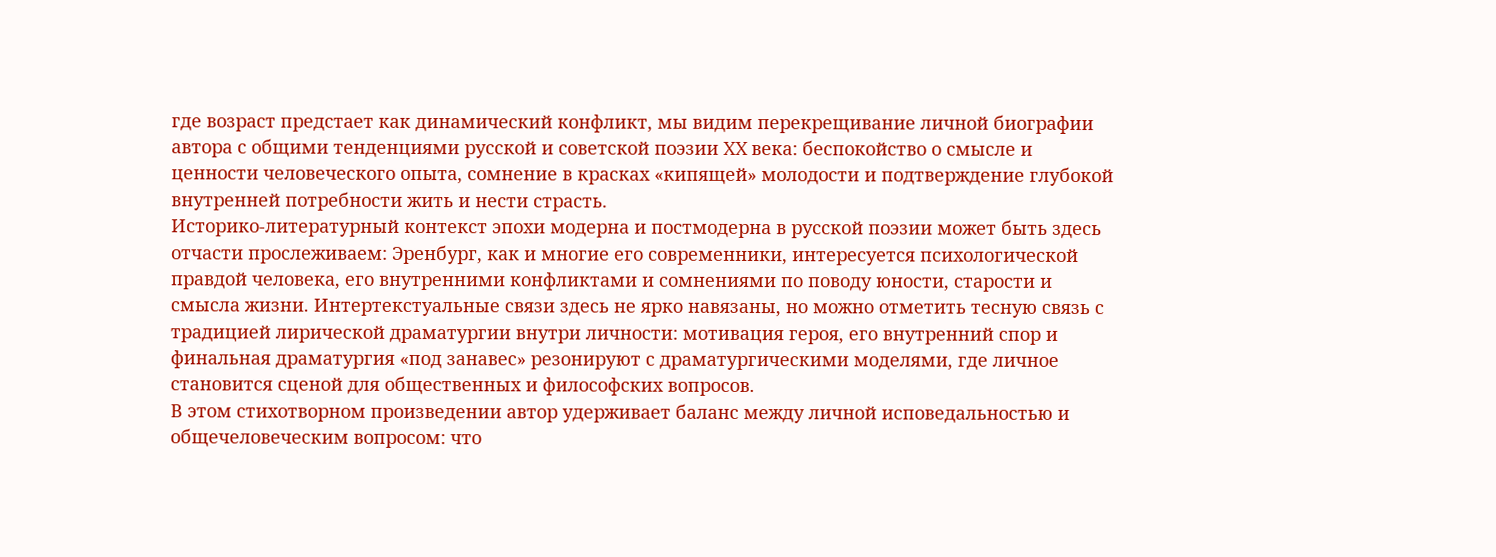где возраст предстает как динамический конфликт, мы видим перекрещивание личной биографии автора с общими тенденциями русской и советской поэзии XX века: беспокойство о смысле и ценности человеческого опыта, сомнение в красках «кипящей» молодости и подтверждение глубокой внутренней потребности жить и нести страсть.
Историко-литературный контекст эпохи модерна и постмодерна в русской поэзии может быть здесь отчасти прослеживаем: Эренбург, как и многие его современники, интересуется психологической правдой человека, его внутренними конфликтами и сомнениями по поводу юности, старости и смысла жизни. Интертекстуальные связи здесь не ярко навязаны, но можно отметить тесную связь с традицией лирической драматургии внутри личности: мотивация героя, его внутренний спор и финальная драматургия «под занавес» резонируют с драматургическими моделями, где личное становится сценой для общественных и философских вопросов.
В этом стихотворном произведении автор удерживает баланс между личной исповедальностью и общечеловеческим вопросом: что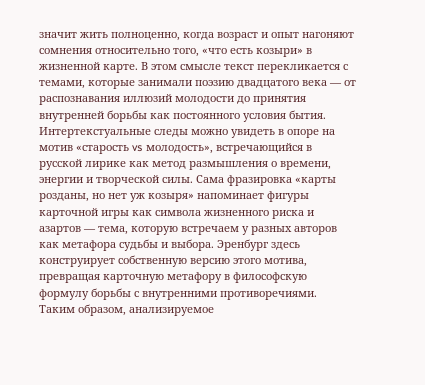значит жить полноценно, когда возраст и опыт нагоняют сомнения относительно того, «что есть козыри» в жизненной карте. В этом смысле текст перекликается с темами, которые занимали поэзию двадцатого века — от распознавания иллюзий молодости до принятия внутренней борьбы как постоянного условия бытия.
Интертекстуальные следы можно увидеть в опоре на мотив «старость vs молодость», встречающийся в русской лирике как метод размышления о времени, энергии и творческой силы. Сама фразировка «карты розданы, но нет уж козыря» напоминает фигуры карточной игры как символа жизненного риска и азартов — тема, которую встречаем у разных авторов как метафора судьбы и выбора. Эренбург здесь конструирует собственную версию этого мотива, превращая карточную метафору в философскую формулу борьбы с внутренними противоречиями.
Таким образом, анализируемое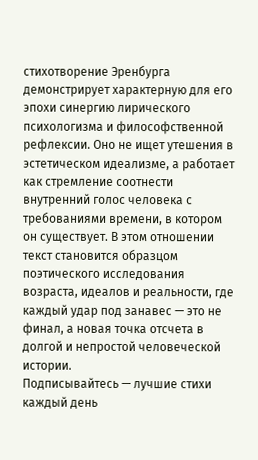стихотворение Эренбурга демонстрирует характерную для его эпохи синергию лирического психологизма и философственной рефлексии. Оно не ищет утешения в эстетическом идеализме, а работает как стремление соотнести внутренний голос человека с требованиями времени, в котором он существует. В этом отношении текст становится образцом поэтического исследования возраста, идеалов и реальности, где каждый удар под занавес — это не финал, а новая точка отсчета в долгой и непростой человеческой истории.
Подписывайтесь — лучшие стихи каждый день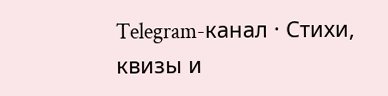Telegram-канал · Стихи, квизы и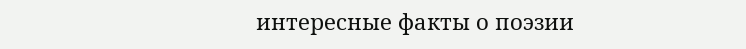интересные факты о поэзии